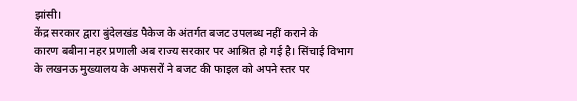झांसी।
केंद्र सरकार द्वारा बुंदेलखंड पैकेज के अंतर्गत बजट उपलब्ध नहीं कराने के
कारण बबीना नहर प्रणाली अब राज्य सरकार पर आश्रित हो गई है। सिंचाई विभाग
के लखनऊ मुख्यालय के अफसरों ने बजट की फाइल को अपने स्तर पर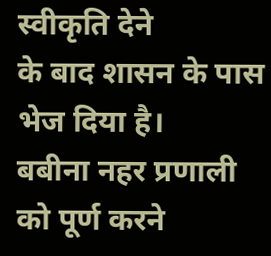स्वीकृति देने
के बाद शासन के पास भेज दिया है।
बबीना नहर प्रणाली को पूर्ण करने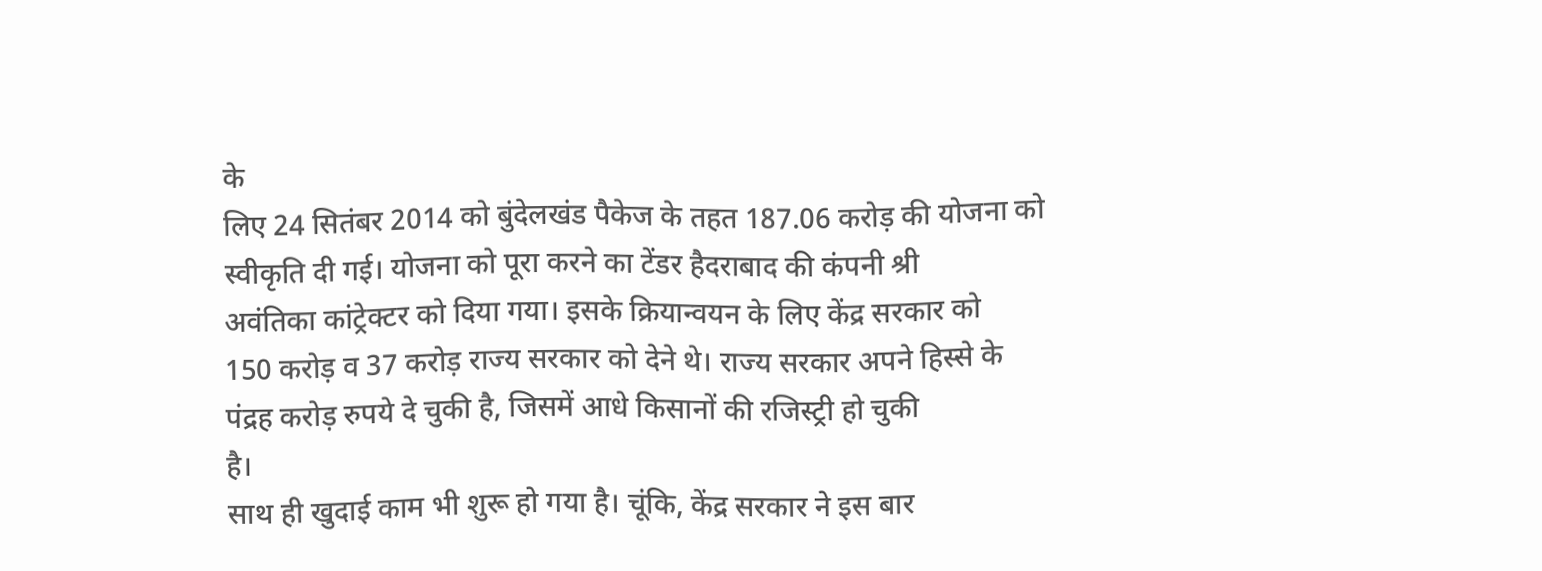के
लिए 24 सितंबर 2014 को बुंदेलखंड पैकेज के तहत 187.06 करोड़ की योजना को
स्वीकृति दी गई। योजना को पूरा करने का टेंडर हैदराबाद की कंपनी श्री
अवंतिका कांट्रेक्टर को दिया गया। इसके क्रियान्वयन के लिए केंद्र सरकार को
150 करोड़ व 37 करोड़ राज्य सरकार को देने थे। राज्य सरकार अपने हिस्से के
पंद्रह करोड़ रुपये दे चुकी है, जिसमें आधे किसानों की रजिस्ट्री हो चुकी
है।
साथ ही खुदाई काम भी शुरू हो गया है। चूंकि, केंद्र सरकार ने इस बार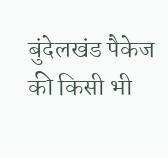बुंदेलखंड पैकेज की किसी भी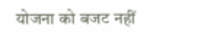योजना को बजट नहीं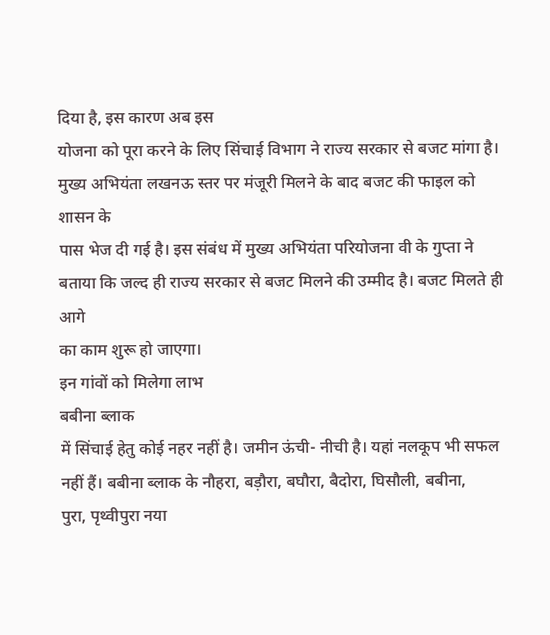दिया है, इस कारण अब इस
योजना को पूरा करने के लिए सिंचाई विभाग ने राज्य सरकार से बजट मांगा है।
मुख्य अभियंता लखनऊ स्तर पर मंजूरी मिलने के बाद बजट की फाइल को शासन के
पास भेज दी गई है। इस संबंध में मुख्य अभियंता परियोजना वी के गुप्ता ने
बताया कि जल्द ही राज्य सरकार से बजट मिलने की उम्मीद है। बजट मिलते ही आगे
का काम शुरू हो जाएगा।
इन गांवों को मिलेगा लाभ
बबीना ब्लाक
में सिंचाई हेतु कोई नहर नहीं है। जमीन ऊंची- नीची है। यहां नलकूप भी सफल
नहीं हैं। बबीना ब्लाक के नौहरा, बड़ौरा, बघौरा, बैदोरा, घिसौली, बबीना,
पुरा, पृथ्वीपुरा नया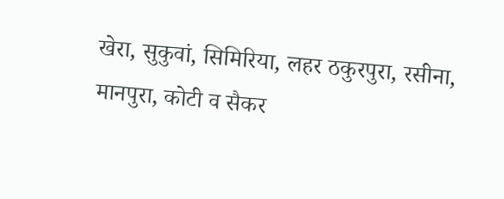खेरा, सुकुवां, सिमिरिया, लहर ठकुरपुरा, रसीना,
मानपुरा, कोटी व सैकर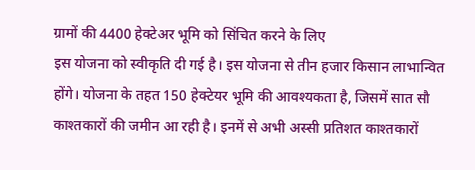ग्रामों की 4400 हेक्टेअर भूमि को सिंचित करने के लिए
इस योजना को स्वीकृति दी गई है। इस योजना से तीन हजार किसान लाभान्वित
होंगे। योजना के तहत 150 हेक्टेयर भूमि की आवश्यकता है, जिसमें सात सौ
काश्तकारों की जमीन आ रही है। इनमें से अभी अस्सी प्रतिशत काश्तकारों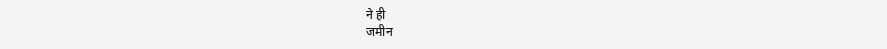ने ही
जमीन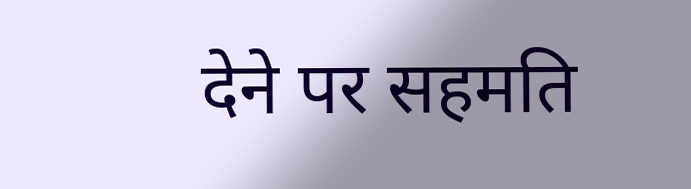देने पर सहमति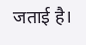जताई है।